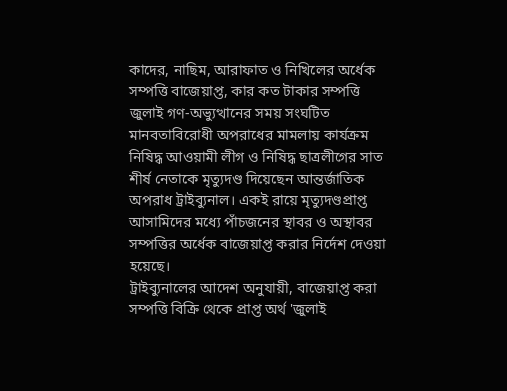কাদের, নাছিম, আরাফাত ও নিখিলের অর্ধেক সম্পত্তি বাজেয়াপ্ত, কার কত টাকার সম্পত্তি
জুলাই গণ-অভ্যুত্থানের সময় সংঘটিত মানবতাবিরোধী অপরাধের মামলায় কার্যক্রম নিষিদ্ধ আওয়ামী লীগ ও নিষিদ্ধ ছাত্রলীগের সাত শীর্ষ নেতাকে মৃত্যুদণ্ড দিয়েছেন আন্তর্জাতিক অপরাধ ট্রাইব্যুনাল। একই রায়ে মৃত্যুদণ্ডপ্রাপ্ত আসামিদের মধ্যে পাঁচজনের স্থাবর ও অস্থাবর সম্পত্তির অর্ধেক বাজেয়াপ্ত করার নির্দেশ দেওয়া হয়েছে।
ট্রাইব্যুনালের আদেশ অনুযায়ী, বাজেয়াপ্ত করা সম্পত্তি বিক্রি থেকে প্রাপ্ত অর্থ 'জুলাই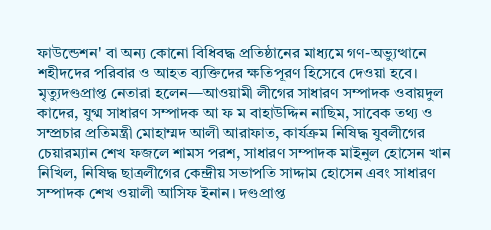ফাউন্ডেশন' বা অন্য কোনো বিধিবদ্ধ প্রতিষ্ঠানের মাধ্যমে গণ-অভ্যুত্থানে শহীদদের পরিবার ও আহত ব্যক্তিদের ক্ষতিপূরণ হিসেবে দেওয়া হবে।
মৃত্যুদণ্ডপ্রাপ্ত নেতারা হলেন—আওয়ামী লীগের সাধারণ সম্পাদক ওবায়দুল কাদের, যুগ্ম সাধারণ সম্পাদক আ ফ ম বাহাউদ্দিন নাছিম, সাবেক তথ্য ও সম্প্রচার প্রতিমন্ত্রী মোহাম্মদ আলী আরাফাত, কার্যক্রম নিষিদ্ধ যুবলীগের চেয়ারম্যান শেখ ফজলে শামস পরশ, সাধারণ সম্পাদক মাইনুল হোসেন খান নিখিল, নিষিদ্ধ ছাত্রলীগের কেন্দ্রীয় সভাপতি সাদ্দাম হোসেন এবং সাধারণ সম্পাদক শেখ ওয়ালী আসিফ ইনান। দণ্ডপ্রাপ্ত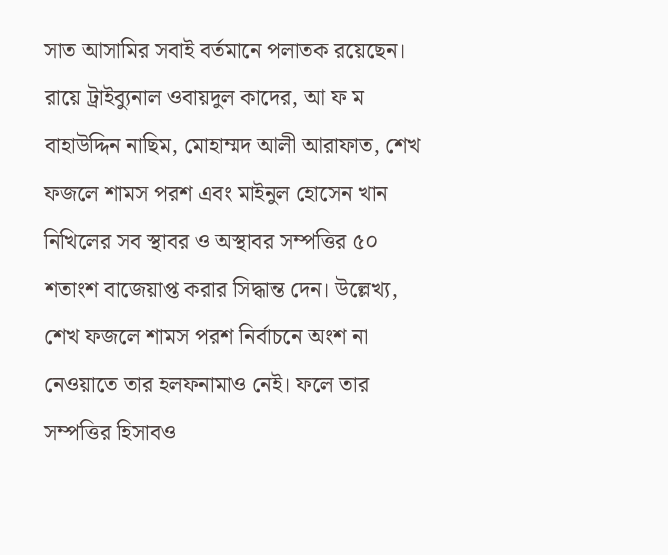সাত আসামির সবাই বর্তমানে পলাতক রয়েছেন।
রায়ে ট্রাইব্যুনাল ওবায়দুল কাদের, আ ফ ম বাহাউদ্দিন নাছিম, মোহাম্মদ আলী আরাফাত, শেখ ফজলে শামস পরশ এবং মাইনুল হোসেন খান নিখিলের সব স্থাবর ও অস্থাবর সম্পত্তির ৫০ শতাংশ বাজেয়াপ্ত করার সিদ্ধান্ত দেন। উল্লেখ্য, শেখ ফজলে শামস পরশ নির্বাচনে অংশ না নেওয়াতে তার হলফনামাও নেই। ফলে তার সম্পত্তির হিসাবও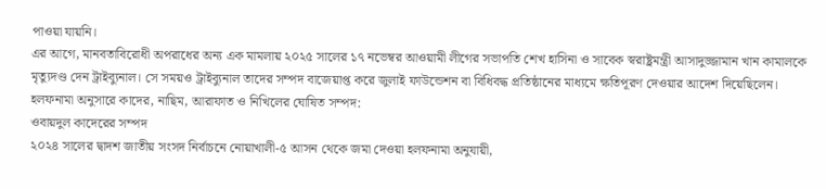পাওয়া যায়নি।
এর আগে, মানবতাবিরোধী অপরাধের অন্য এক মামলায় ২০২৫ সালের ১৭ নভেম্বর আওয়ামী লীগের সভাপতি শেখ হাসিনা ও সাবেক স্বরাষ্ট্রমন্ত্রী আসাদুজ্জামান খান কামালকে মৃত্যুদণ্ড দেন ট্রাইব্যুনাল। সে সময়ও ট্রাইব্যুনাল তাদের সম্পদ বাজেয়াপ্ত করে জুলাই ফাউন্ডেশন বা বিধিবদ্ধ প্রতিষ্ঠানের মাধ্যমে ক্ষতিপূরণ দেওয়ার আদেশ দিয়েছিলেন।
হলফনামা অনুসারে কাদের, নাছিম, আরাফাত ও নিখিলের ঘোষিত সম্পদ:
ওবায়দুল কাদেরের সম্পদ
২০২৪ সালের দ্বাদশ জাতীয় সংসদ নির্বাচনে নোয়াখালী-৫ আসন থেকে জমা দেওয়া হলফনামা অনুযায়ী,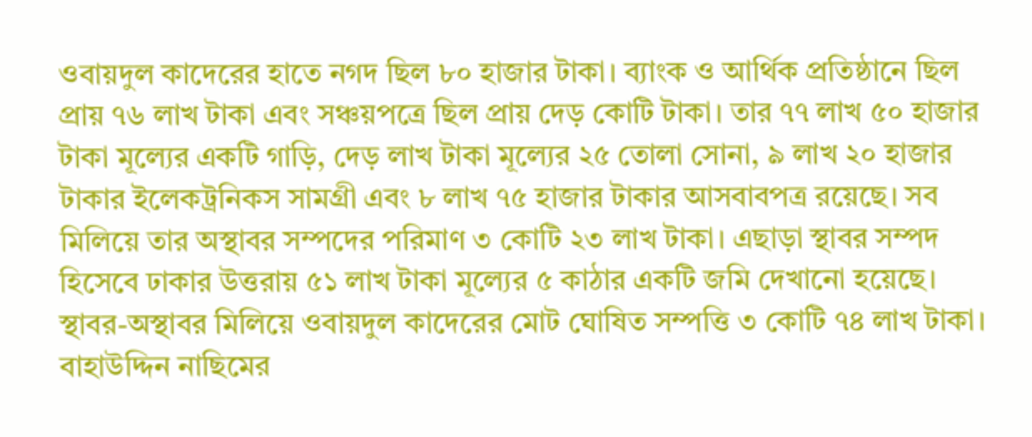ওবায়দুল কাদেরের হাতে নগদ ছিল ৮০ হাজার টাকা। ব্যাংক ও আর্থিক প্রতিষ্ঠানে ছিল প্রায় ৭৬ লাখ টাকা এবং সঞ্চয়পত্রে ছিল প্রায় দেড় কোটি টাকা। তার ৭৭ লাখ ৫০ হাজার টাকা মূল্যের একটি গাড়ি, দেড় লাখ টাকা মূল্যের ২৫ তোলা সোনা, ৯ লাখ ২০ হাজার টাকার ইলেকট্রনিকস সামগ্রী এবং ৮ লাখ ৭৫ হাজার টাকার আসবাবপত্র রয়েছে। সব মিলিয়ে তার অস্থাবর সম্পদের পরিমাণ ৩ কোটি ২৩ লাখ টাকা। এছাড়া স্থাবর সম্পদ হিসেবে ঢাকার উত্তরায় ৫১ লাখ টাকা মূল্যের ৫ কাঠার একটি জমি দেখানো হয়েছে। স্থাবর-অস্থাবর মিলিয়ে ওবায়দুল কাদেরের মোট ঘোষিত সম্পত্তি ৩ কোটি ৭৪ লাখ টাকা।
বাহাউদ্দিন নাছিমের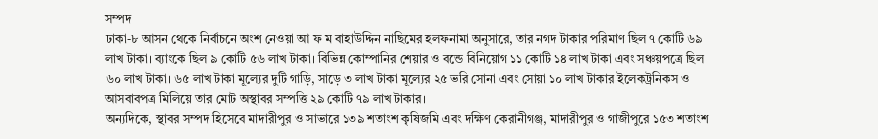সম্পদ
ঢাকা-৮ আসন থেকে নির্বাচনে অংশ নেওয়া আ ফ ম বাহাউদ্দিন নাছিমের হলফনামা অনুসারে, তার নগদ টাকার পরিমাণ ছিল ৭ কোটি ৬৯ লাখ টাকা। ব্যাংকে ছিল ৯ কোটি ৫৬ লাখ টাকা। বিভিন্ন কোম্পানির শেয়ার ও বন্ডে বিনিয়োগ ১১ কোটি ১৪ লাখ টাকা এবং সঞ্চয়পত্রে ছিল ৬০ লাখ টাকা। ৬৫ লাখ টাকা মূল্যের দুটি গাড়ি, সাড়ে ৩ লাখ টাকা মূল্যের ২৫ ভরি সোনা এবং সোয়া ১০ লাখ টাকার ইলেকট্রনিকস ও আসবাবপত্র মিলিয়ে তার মোট অস্থাবর সম্পত্তি ২৯ কোটি ৭৯ লাখ টাকার।
অন্যদিকে, স্থাবর সম্পদ হিসেবে মাদারীপুর ও সাভারে ১৩৯ শতাংশ কৃষিজমি এবং দক্ষিণ কেরানীগঞ্জ, মাদারীপুর ও গাজীপুরে ১৫৩ শতাংশ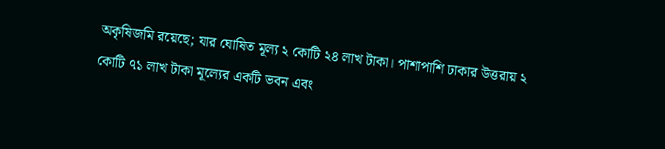অকৃষিজমি রয়েছে; যার ঘোষিত মূল্য ২ কোটি ২৪ লাখ টাকা। পাশাপাশি ঢাকার উত্তরায় ২ কোটি ৭১ লাখ টাকা মূল্যের একটি ভবন এবং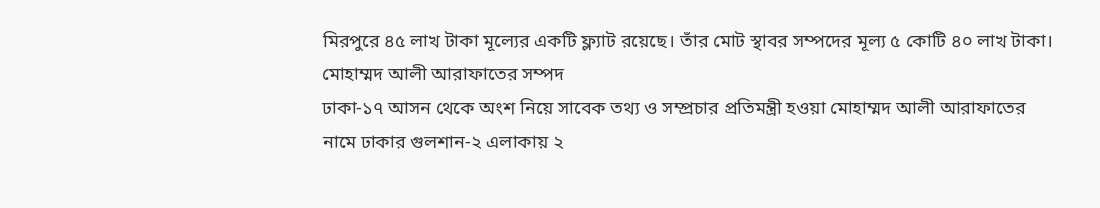মিরপুরে ৪৫ লাখ টাকা মূল্যের একটি ফ্ল্যাট রয়েছে। তাঁর মোট স্থাবর সম্পদের মূল্য ৫ কোটি ৪০ লাখ টাকা।
মোহাম্মদ আলী আরাফাতের সম্পদ
ঢাকা-১৭ আসন থেকে অংশ নিয়ে সাবেক তথ্য ও সম্প্রচার প্রতিমন্ত্রী হওয়া মোহাম্মদ আলী আরাফাতের নামে ঢাকার গুলশান-২ এলাকায় ২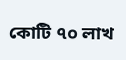কোটি ৭০ লাখ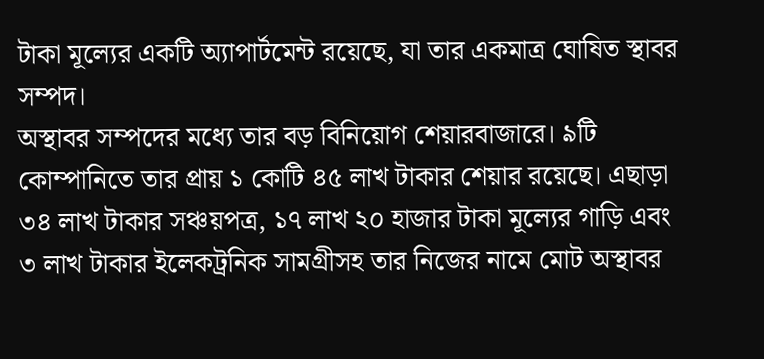টাকা মূল্যের একটি অ্যাপার্টমেন্ট রয়েছে, যা তার একমাত্র ঘোষিত স্থাবর সম্পদ।
অস্থাবর সম্পদের মধ্যে তার বড় বিনিয়োগ শেয়ারবাজারে। ৯টি কোম্পানিতে তার প্রায় ১ কোটি ৪৫ লাখ টাকার শেয়ার রয়েছে। এছাড়া ৩৪ লাখ টাকার সঞ্চয়পত্র, ১৭ লাখ ২০ হাজার টাকা মূল্যের গাড়ি এবং ৩ লাখ টাকার ইলেকট্রনিক সামগ্রীসহ তার নিজের নামে মোট অস্থাবর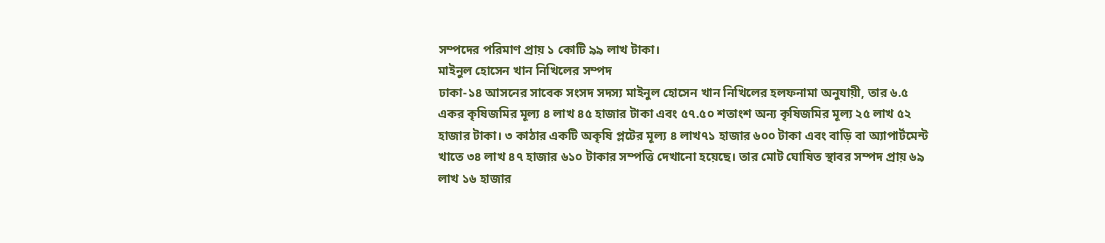সম্পদের পরিমাণ প্রায় ১ কোটি ৯৯ লাখ টাকা।
মাইনুল হোসেন খান নিখিলের সম্পদ
ঢাকা-১৪ আসনের সাবেক সংসদ সদস্য মাইনুল হোসেন খান নিখিলের হলফনামা অনুযায়ী, তার ৬.৫ একর কৃষিজমির মূল্য ৪ লাখ ৪৫ হাজার টাকা এবং ৫৭.৫০ শতাংশ অন্য কৃষিজমির মূল্য ২৫ লাখ ৫২ হাজার টাকা। ৩ কাঠার একটি অকৃষি প্লটের মূল্য ৪ লাখ৭১ হাজার ৬০০ টাকা এবং বাড়ি বা অ্যাপার্টমেন্ট খাতে ৩৪ লাখ ৪৭ হাজার ৬১০ টাকার সম্পত্তি দেখানো হয়েছে। তার মোট ঘোষিত স্থাবর সম্পদ প্রায় ৬৯ লাখ ১৬ হাজার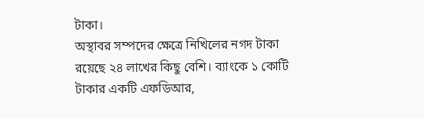টাকা।
অস্থাবর সম্পদের ক্ষেত্রে নিখিলের নগদ টাকা রয়েছে ২৪ লাখের কিছু বেশি। ব্যাংকে ১ কোটি টাকার একটি এফডিআর,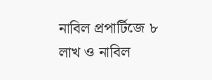নাবিল প্রপার্টিজে ৮ লাখ ও নাবিল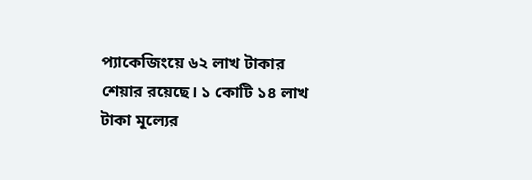প্যাকেজিংয়ে ৬২ লাখ টাকার শেয়ার রয়েছে। ১ কোটি ১৪ লাখ টাকা মূল্যের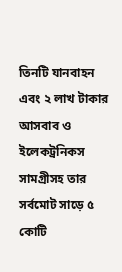তিনটি যানবাহন এবং ২ লাখ টাকার আসবাব ও ইলেকট্রনিকস সামগ্রীসহ তার সর্বমোট সাড়ে ৫ কোটি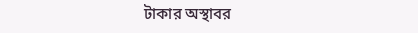টাকার অস্থাবর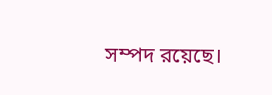সম্পদ রয়েছে।